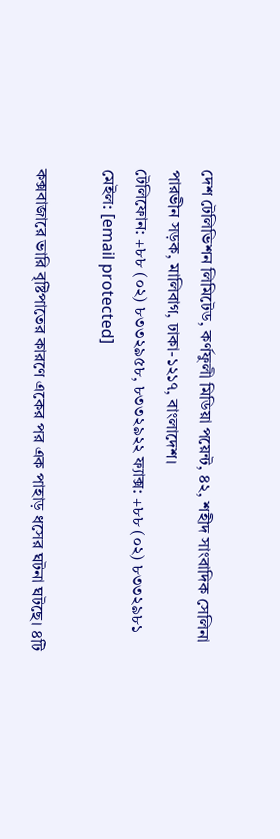দেশ টেলিভিশন লিমিটেড, কর্ণফুলী মিডিয়া পয়েন্ট, ৪২, শহীদ সাংবাদিক সেলিনা পারভীন সড়ক, মালিবাগ, ঢাকা-১২১৭, বাংলাদেশ।
টেলিফোন: +৮৮ (০২) ৮৩৩২৯৫৮, ৮৩৩২৯২২ ফ্যাক্স: +৮৮ (০২) ৮৩৩২৯৮১ মেইল: [email protected]

কক্সবাজারে ভারি বৃষ্টিপাতের কারণে একের পর এক পাহাড় ধসের ঘটনা ঘটছে। ৪টি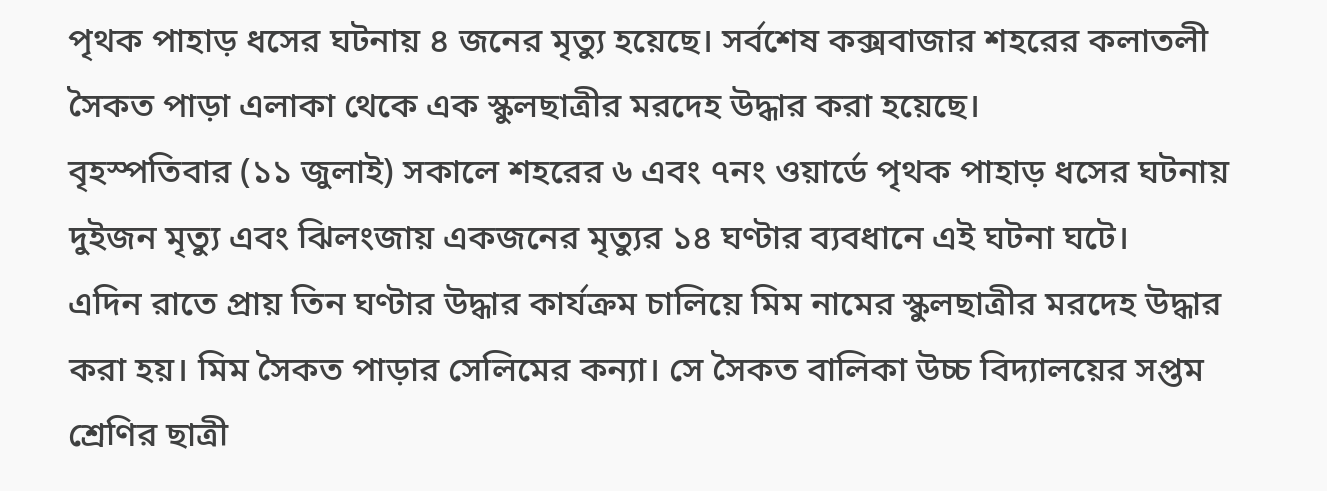পৃথক পাহাড় ধসের ঘটনায় ৪ জনের মৃত্যু হয়েছে। সর্বশেষ কক্সবাজার শহরের কলাতলী সৈকত পাড়া এলাকা থেকে এক স্কুলছাত্রীর মরদেহ উদ্ধার করা হয়েছে।
বৃহস্পতিবার (১১ জুলাই) সকালে শহরের ৬ এবং ৭নং ওয়ার্ডে পৃথক পাহাড় ধসের ঘটনায় দুইজন মৃত্যু এবং ঝিলংজায় একজনের মৃত্যুর ১৪ ঘণ্টার ব্যবধানে এই ঘটনা ঘটে।
এদিন রাতে প্রায় তিন ঘণ্টার উদ্ধার কার্যক্রম চালিয়ে মিম নামের স্কুলছাত্রীর মরদেহ উদ্ধার করা হয়। মিম সৈকত পাড়ার সেলিমের কন্যা। সে সৈকত বালিকা উচ্চ বিদ্যালয়ের সপ্তম শ্রেণির ছাত্রী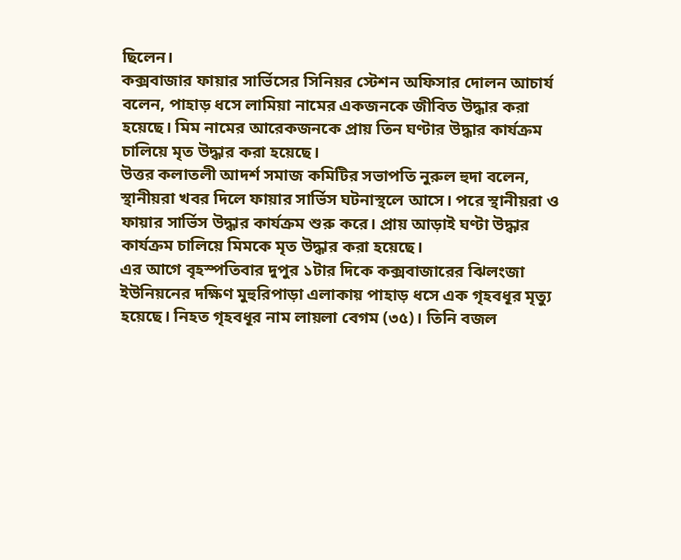ছিলেন।
কক্সবাজার ফায়ার সার্ভিসের সিনিয়র স্টেশন অফিসার দোলন আচার্য বলেন, পাহাড় ধসে লামিয়া নামের একজনকে জীবিত উদ্ধার করা হয়েছে। মিম নামের আরেকজনকে প্রায় তিন ঘণ্টার উদ্ধার কার্যক্রম চালিয়ে মৃত উদ্ধার করা হয়েছে।
উত্তর কলাতলী আদর্শ সমাজ কমিটির সভাপতি নুরুল হুদা বলেন, স্থানীয়রা খবর দিলে ফায়ার সার্ভিস ঘটনাস্থলে আসে। পরে স্থানীয়রা ও ফায়ার সার্ভিস উদ্ধার কার্যক্রম শুরু করে। প্রায় আড়াই ঘণ্টা উদ্ধার কার্যক্রম চালিয়ে মিমকে মৃত উদ্ধার করা হয়েছে।
এর আগে বৃহস্পতিবার দুপুর ১টার দিকে কক্সবাজারের ঝিলংজা ইউনিয়নের দক্ষিণ মুহুরিপাড়া এলাকায় পাহাড় ধসে এক গৃহবধূর মৃত্যু হয়েছে। নিহত গৃহবধূর নাম লায়লা বেগম (৩৫)। তিনি বজল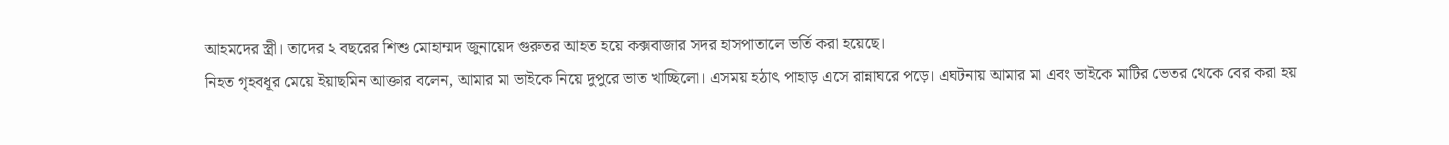আহমদের স্ত্রী। তাদের ২ বছরের শিশু মোহাম্মদ জুনায়েদ গুরুতর আহত হয়ে কক্সবাজার সদর হাসপাতালে ভর্তি করা হয়েছে।
নিহত গৃহবধূর মেয়ে ইয়াছমিন আক্তার বলেন, আমার মা ভাইকে নিয়ে দুপুরে ভাত খাচ্ছিলো। এসময় হঠাৎ পাহাড় এসে রান্নাঘরে পড়ে। এঘটনায় আমার মা এবং ভাইকে মাটির ভেতর থেকে বের করা হয়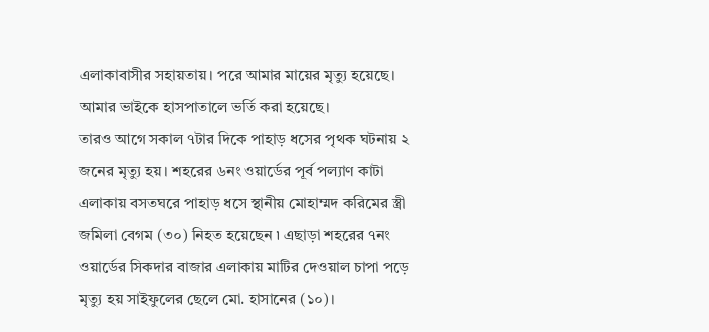এলাকাবাসীর সহায়তায়। পরে আমার মায়ের মৃত্যু হয়েছে। আমার ভাইকে হাসপাতালে ভর্তি করা হয়েছে।
তারও আগে সকাল ৭টার দিকে পাহাড় ধসের পৃথক ঘটনায় ২ জনের মৃত্যু হয়। শহরের ৬নং ওয়ার্ডের পূর্ব পল্যাণ কাটা এলাকায় বসতঘরে পাহাড় ধসে স্থানীয় মোহাম্মদ করিমের স্ত্রী জমিলা বেগম (৩০) নিহত হয়েছেন ৷ এছাড়া শহরের ৭নং ওয়ার্ডের সিকদার বাজার এলাকায় মাটির দেওয়াল চাপা পড়ে মৃত্যু হয় সাইফুলের ছেলে মো. হাসানের (১০)।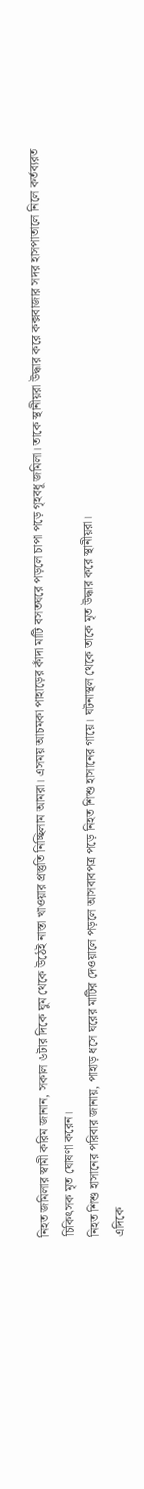নিহত জমিলার স্বামী করিম জানান, সকাল ৬টার দিকে ঘুম থেকে উঠেই নাস্তা খাওয়ার প্রস্তুতি নিচ্ছিলাম আমরা। এসময় আচমকা পাহাড়ের কাঁদা মাটি বসতঘরে পড়লে চাপা পড়ে গৃহবধূ জমিলা। তাকে স্থানীয়রা উদ্ধার করে কক্সবাজার সদর হাসপাতালে নিলে কর্তব্যরত চিকিৎসক মৃত ঘোষণা করেন।
নিহত শিশু হাসানের পরিবার জানায়, পাহাড় ধসে ঘরের মাটির দেওয়ালে পড়লে আসবাবপত্র পড়ে নিহত শিশু হাসানের গায়ে। ঘটনাস্থল থেকে তাকে মৃত উদ্ধার করে স্থানীয়রা।
এদিকে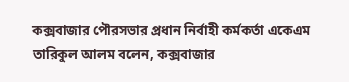কক্সবাজার পৌরসভার প্রধান নির্বাহী কর্মকর্তা একেএম তারিকুল আলম বলেন, কক্সবাজার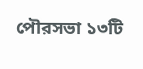পৌরসভা ১৩টি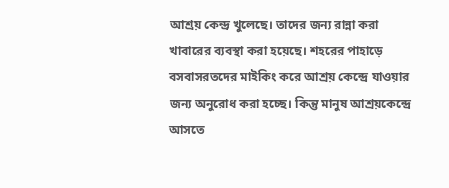আশ্রয় কেন্দ্র খুলেছে। তাদের জন্য রান্না করা খাবারের ব্যবস্থা করা হয়েছে। শহরের পাহাড়ে বসবাসরতদের মাইকিং করে আশ্রয় কেন্দ্রে যাওয়ার জন্য অনুরোধ করা হচ্ছে। কিন্তু মানুষ আশ্রয়কেন্দ্রে আসতে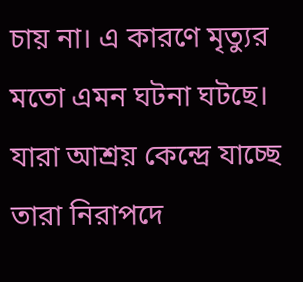চায় না। এ কারণে মৃত্যুর মতো এমন ঘটনা ঘটছে। যারা আশ্রয় কেন্দ্রে যাচ্ছে তারা নিরাপদে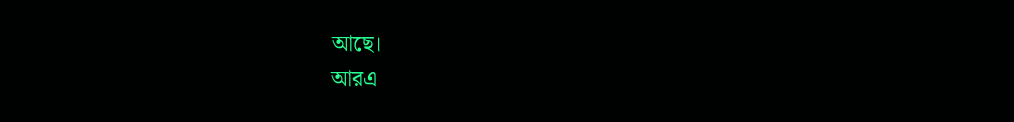আছে।
আরএ